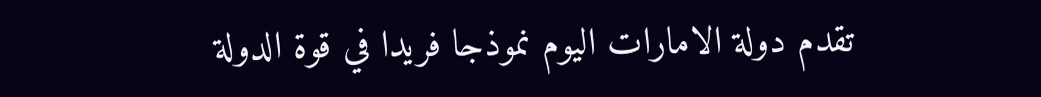تقدم دولة الامارات اليوم نموذجا فريدا في قوة الدولة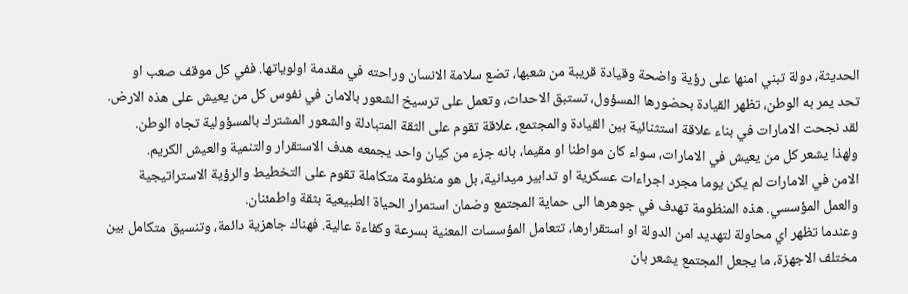الحديثة، دولة تبني امنها على رؤية واضحة وقيادة قريبة من شعبها، تضع سلامة الانسان وراحته في مقدمة اولوياتها. ففي كل موقف صعب او تحد يمر به الوطن، تظهر القيادة بحضورها المسؤول، تستبق الاحداث، وتعمل على ترسيخ الشعور بالامان في نفوس كل من يعيش على هذه الارض.
لقد نجحت الامارات في بناء علاقة استثنائية بين القيادة والمجتمع، علاقة تقوم على الثقة المتبادلة والشعور المشترك بالمسؤولية تجاه الوطن. ولهذا يشعر كل من يعيش في الامارات، سواء كان مواطنا او مقيما، بانه جزء من كيان واحد يجمعه هدف الاستقرار والتنمية والعيش الكريم.
الامن في الامارات لم يكن يوما مجرد اجراءات عسكرية او تدابير ميدانية، بل هو منظومة متكاملة تقوم على التخطيط والرؤية الاستراتيجية والعمل المؤسسي. هذه المنظومة تهدف في جوهرها الى حماية المجتمع وضمان استمرار الحياة الطبيعية بثقة واطمئنان.
وعندما تظهر اي محاولة لتهديد امن الدولة او استقرارها، تتعامل المؤسسات المعنية بسرعة وكفاءة عالية. فهناك جاهزية دائمة، وتنسيق متكامل بين مختلف الاجهزة، ما يجعل المجتمع يشعر بان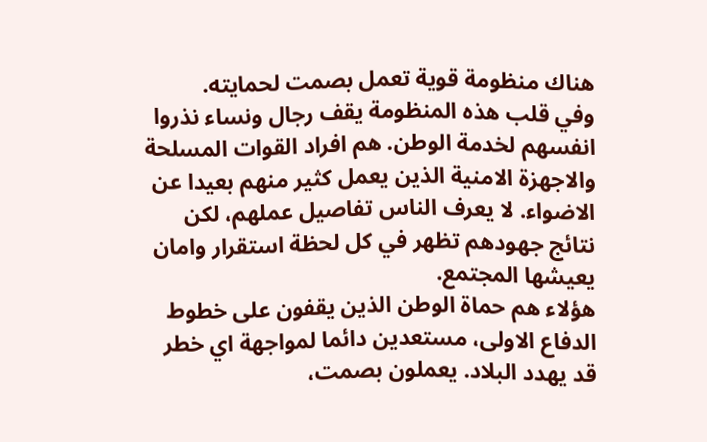هناك منظومة قوية تعمل بصمت لحمايته.
وفي قلب هذه المنظومة يقف رجال ونساء نذروا انفسهم لخدمة الوطن. هم افراد القوات المسلحة والاجهزة الامنية الذين يعمل كثير منهم بعيدا عن الاضواء. لا يعرف الناس تفاصيل عملهم، لكن نتائج جهودهم تظهر في كل لحظة استقرار وامان يعيشها المجتمع.
هؤلاء هم حماة الوطن الذين يقفون على خطوط الدفاع الاولى، مستعدين دائما لمواجهة اي خطر قد يهدد البلاد. يعملون بصمت،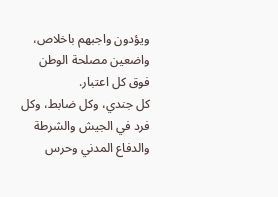ويؤدون واجبهم باخلاص، واضعين مصلحة الوطن فوق كل اعتبار.
كل جندي، وكل ضابط، وكل فرد في الجيش والشرطة والدفاع المدني وحرس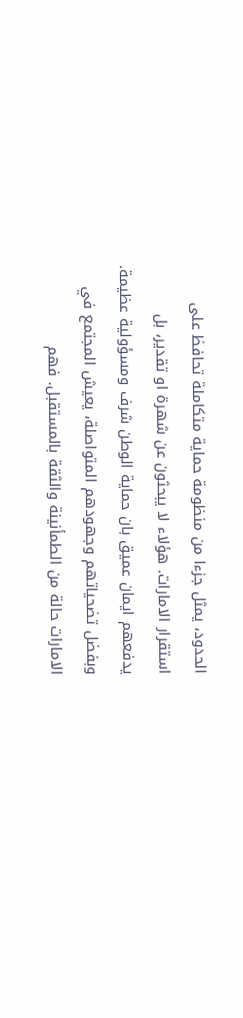الحدود، يمثل جزءا من منظومة حماية متكاملة تحافظ على استقرار الامارات. هؤلاء لا يبحثون عن شهرة او تقدير، بل يدفعهم ايمان عميق بان حماية الوطن شرف ومسؤولية عظيمة.
وبفضل تضحياتهم وجهودهم المتواصلة، يعيش المجتمع في الامارات حالة من الطمأنينة والثقة بالمستقبل. فهم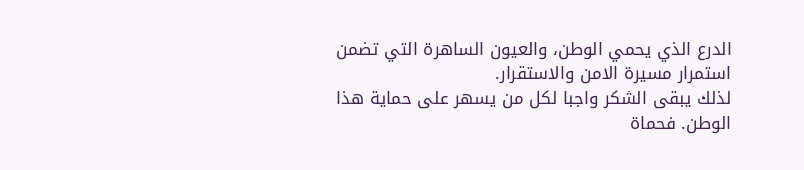الدرع الذي يحمي الوطن، والعيون الساهرة التي تضمن استمرار مسيرة الامن والاستقرار.
لذلك يبقى الشكر واجبا لكل من يسهر على حماية هذا الوطن. فحماة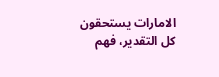الامارات يستحقون كل التقدير، فهم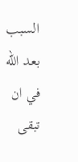السبب بعد الله في ان تبقى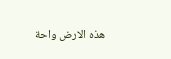هذه الارض واحة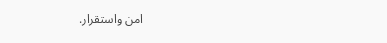امن واستقرار.